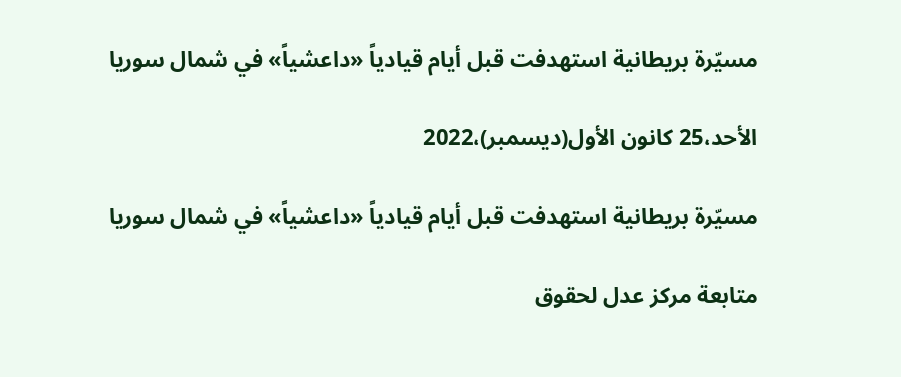مسيّرة بريطانية استهدفت قبل أيام قيادياً «داعشياً» في شمال سوريا

الأحد،25 كانون الأول(ديسمبر)،2022

مسيّرة بريطانية استهدفت قبل أيام قيادياً «داعشياً» في شمال سوريا

متابعة مركز عدل لحقوق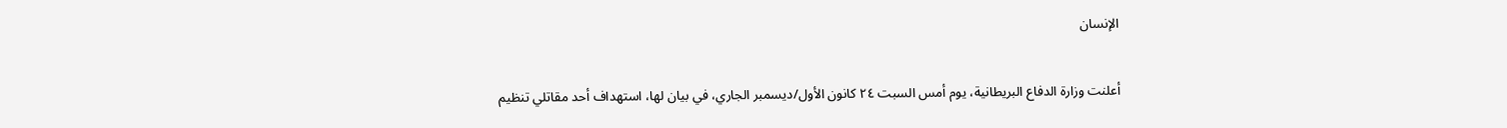الإنسان

أعلنت وزارة الدفاع البريطانية، يوم أمس السبت ٢٤ كانون الأول/ديسمبر الجاري، في بيان لها، استهداف أحد مقاتلي تنظيم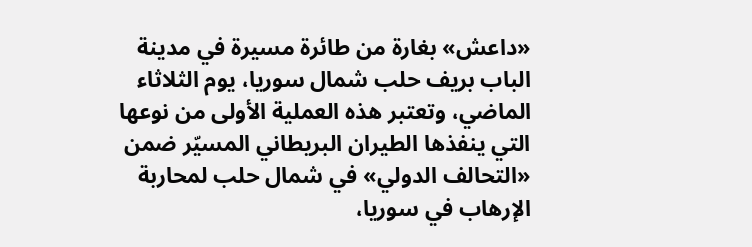«داعش» بغارة من طائرة مسيرة في مدينة الباب بريف حلب شمال سوريا، يوم الثلاثاء الماضي، وتعتبر هذه العملية الأولى من نوعها التي ينفذها الطيران البريطاني المسيّر ضمن «التحالف الدولي» في شمال حلب لمحاربة الإرهاب في سوريا،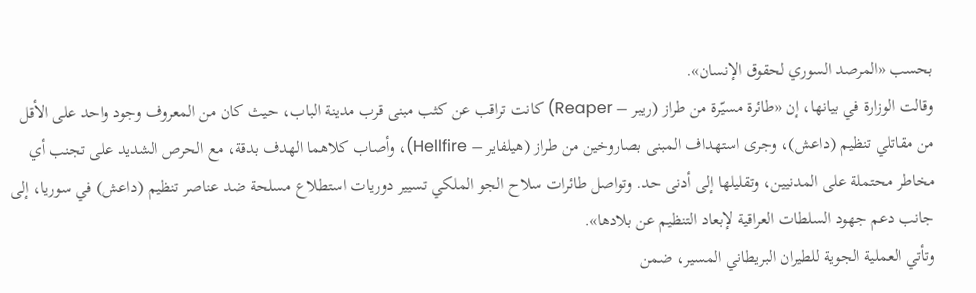بحسب «المرصد السوري لحقوق الإنسان».
وقالت الوزارة في بيانها، إن «طائرة مسيّرة من طراز (ريبر – Reaper) كانت تراقب عن كثب مبنى قرب مدينة الباب، حيث كان من المعروف وجود واحد على الأقل من مقاتلي تنظيم (داعش)، وجرى استهداف المبنى بصاروخين من طراز (هيلفاير – Hellfire)، وأصاب كلاهما الهدف بدقة، مع الحرص الشديد على تجنب أي مخاطر محتملة على المدنيين، وتقليلها إلى أدنى حد. وتواصل طائرات سلاح الجو الملكي تسيير دوريات استطلاع مسلحة ضد عناصر تنظيم (داعش) في سوريا، إلى جانب دعم جهود السلطات العراقية لإبعاد التنظيم عن بلادها».
وتأتي العملية الجوية للطيران البريطاني المسير، ضمن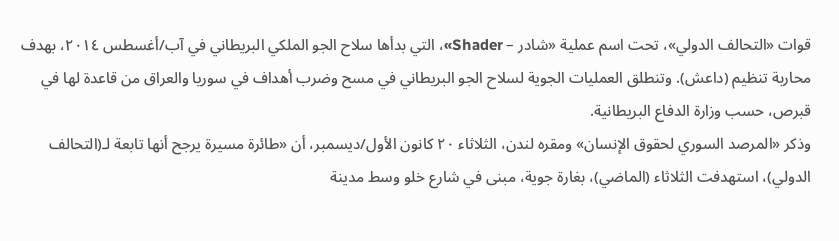قوات «التحالف الدولي»، تحت اسم عملية «شادر – Shader»، التي بدأها سلاح الجو الملكي البريطاني في آب/أغسطس ٢٠١٤، بهدف محاربة تنظيم (داعش). وتنطلق العمليات الجوية لسلاح الجو البريطاني في مسح وضرب أهداف في سوريا والعراق من قاعدة لها في قبرص، حسب وزارة الدفاع البريطانية.
وذكر «المرصد السوري لحقوق الإنسان» ومقره لندن، الثلاثاء ٢٠ كانون الأول/ديسمبر، أن «طائرة مسيرة يرجح أنها تابعة لـ(التحالف الدولي)، استهدفت الثلاثاء (الماضي)، بغارة جوية، مبنى في شارع خلو وسط مدينة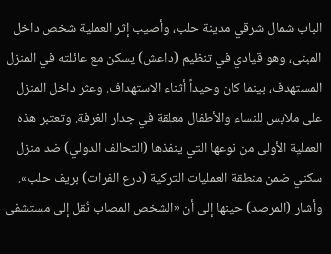الباب شمال شرقي مدينة حلب، وأصيب إثر العملية شخص داخل المبنى، وهو قيادي في تنظيم (داعش) يسكن مع عائلته في المنزل المستهدف، بينما كان وحيداً أثناء الاستهداف. وعثر داخل المنزل على ملابس للنساء والأطفال معلقة في جدار الغرفة. وتعتبر هذه العملية الأولى من نوعها التي ينفذها (التحالف الدولي) ضد منزل سكني ضمن منطقة العمليات التركية (درع الفرات) بريف حلب».
وأشار (المرصد) حينها إلى أن «الشخص المصاب نُقل إلى مستشفى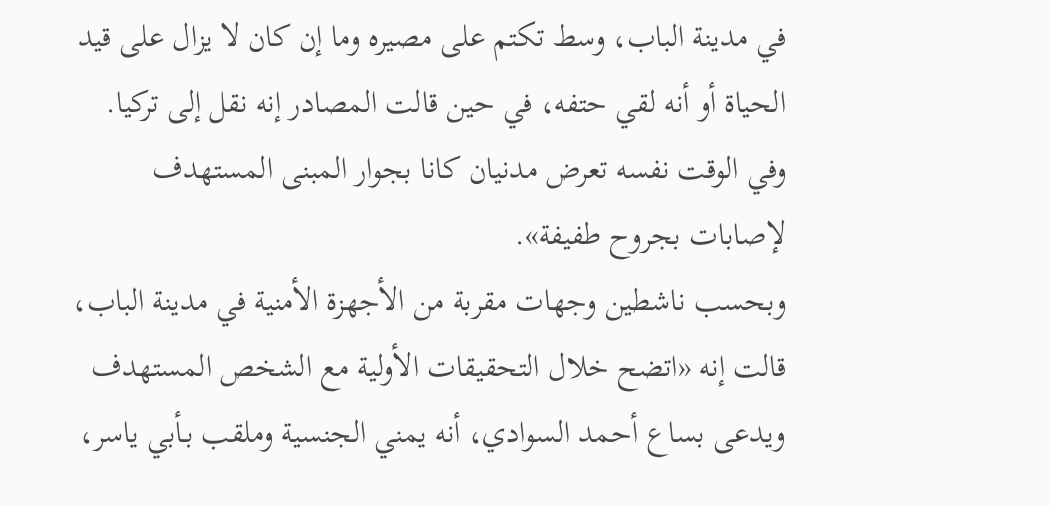في مدينة الباب، وسط تكتم على مصيره وما إن كان لا يزال على قيد الحياة أو أنه لقي حتفه، في حين قالت المصادر إنه نقل إلى تركيا. وفي الوقت نفسه تعرض مدنيان كانا بجوار المبنى المستهدف لإصابات بجروح طفيفة».
وبحسب ناشطين وجهات مقربة من الأجهزة الأمنية في مدينة الباب، قالت إنه «اتضح خلال التحقيقات الأولية مع الشخص المستهدف ويدعى بساع أحمد السوادي، أنه يمني الجنسية وملقب بـأبي ياسر،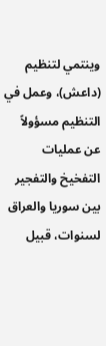وينتمي لتنظيم (داعش)، وعمل في التنظيم مسؤولاً عن عمليات التفخيخ والتفجير بين سوريا والعراق لسنوات، قبيل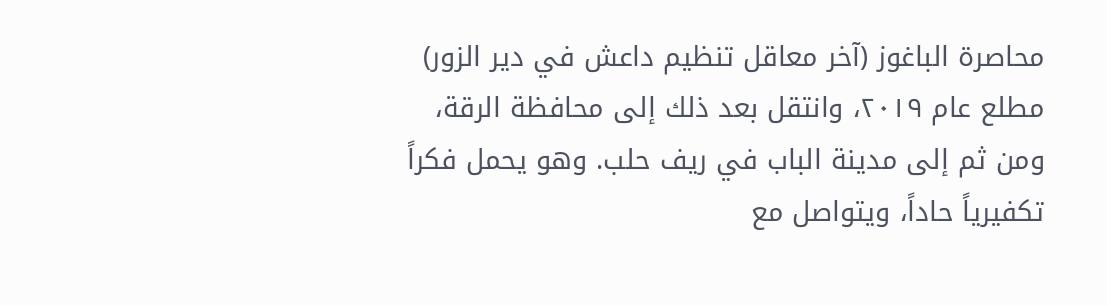محاصرة الباغوز (آخر معاقل تنظيم داعش في دير الزور) مطلع عام ٢٠١٩، وانتقل بعد ذلك إلى محافظة الرقة، ومن ثم إلى مدينة الباب في ريف حلب. وهو يحمل فكراً تكفيرياً حاداً، ويتواصل مع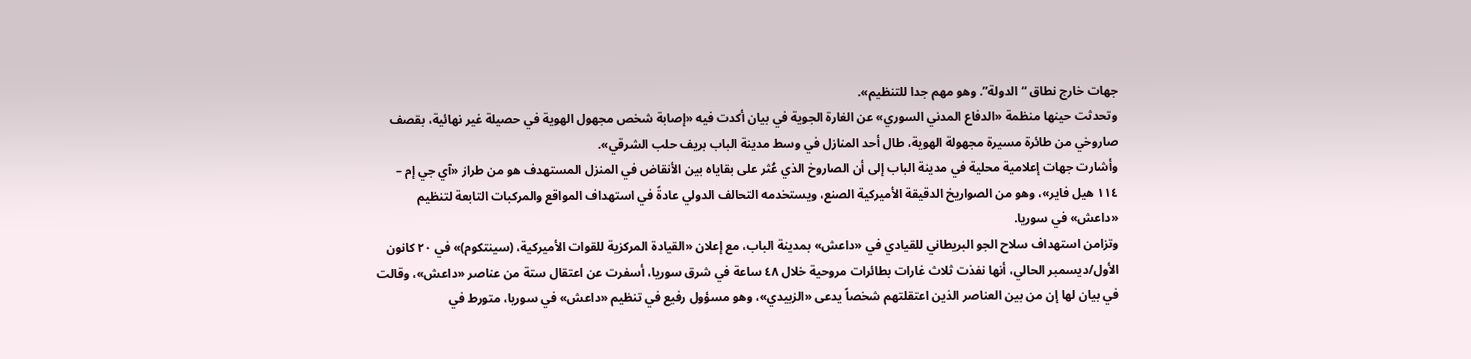جهات خارج نطاق “الدولة”. وهو مهم جدا للتنظيم».
وتحدثت حينها منظمة «الدفاع المدني السوري» عن الغارة الجوية في بيان أكدت فيه «إصابة شخص مجهول الهوية في حصيلة غير نهائية، بقصف صاروخي من طائرة مسيرة مجهولة الهوية، طال أحد المنازل في وسط مدينة الباب بريف حلب الشرقي».
وأشارت جهات إعلامية محلية في مدينة الباب إلى أن الصاروخ الذي عُثر على بقاياه بين الأنقاض في المنزل المستهدف هو من طراز «آي جي إم – ١١٤ هيل فاير»، وهو من الصواريخ الدقيقة الأميركية الصنع، ويستخدمه التحالف الدولي عادةً في استهداف المواقع والمركبات التابعة لتنظيم «داعش» في سوريا.
وتزامن استهداف سلاح الجو البريطاني للقيادي في «داعش» بمدينة الباب، مع إعلان «القيادة المركزية للقوات الأميركية، (سينتكوم)» في ٢٠ كانون الأول/ديسمبر الحالي، أنها نفذت ثلاث غارات بطائرات مروحية خلال ٤٨ ساعة في شرق سوريا، أسفرت عن اعتقال ستة من عناصر «داعش»، وقالت في بيان لها إن من بين العناصر الذين اعتقلتهم شخصاً يدعى «الزبيدي»، وهو مسؤول رفيع في تنظيم «داعش» في سوريا، متورط في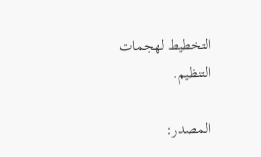التخطيط لهجمات التنظيم.

المصدر: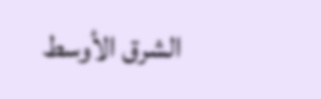الشرق الأوسط